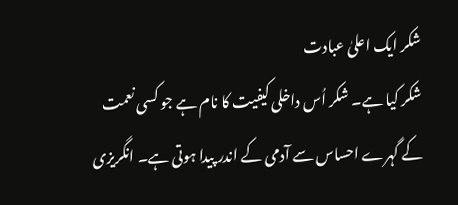شکر ایک اعلیٰ عبادت
شکر کیا ہے۔ شکر اُس داخلی کیفیت کا نام ہے جو کسی نعمت کے گہرے احساس سے آدمی کے اندر پیدا ہوتی ہے۔ انگریزی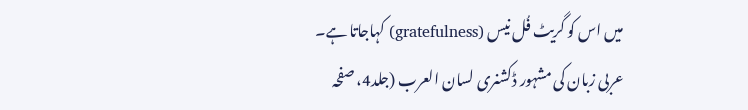میں اس کو گریٹ فُل نیس (gratefulness) کہاجاتا ہے۔ عربی زبان کی مشہور ڈکشنری لسان العرب (جلد4، صفحہ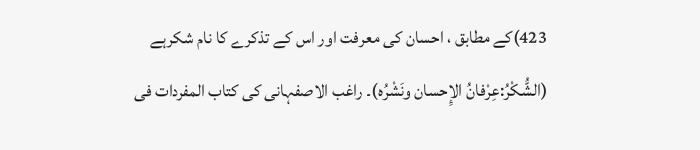423)کے مطابق ، احسان کی معرفت اور اس کے تذکرے کا نام شکرہے (الشُّكْرُ:عِرْفانُ الإِحسان ونَشْرُه)۔ راغب الاصفہانی کی کتاب المفردات فی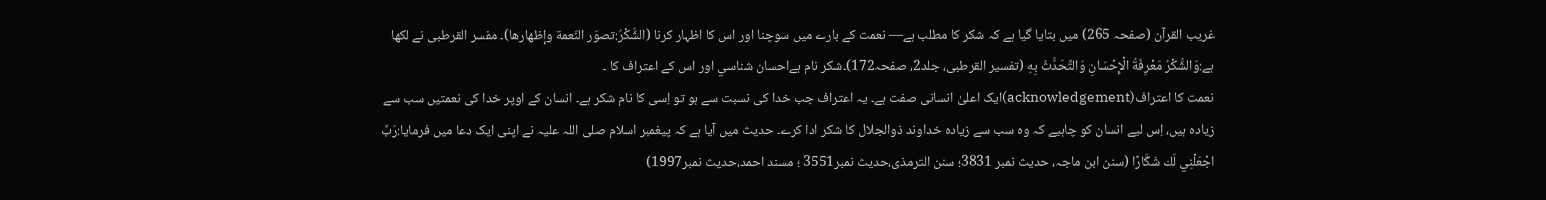غریب القرآن (صفحہ 265) میں بتایا گیا ہے کہ شکر کا مطلب ہے— نعمت کے بارے میں سوچنا اور اس کا اظہار کرنا (الشُّكْرُ:تصوّر النّعمة وإظهارها)۔ مفسر القرطبی نے لکھا ہے:وَالشُّكْرُ مَعْرِفَةُ الْإِحْسَانِ وَالتَّحَدُّثُ بِهِ (تفسیر القرطبی، جلد2، صفحہ172)۔شکر نام ہےاحسان شناسي اور اس کے اعتراف کا ۔
نعمت کا اعتراف(acknowledgement)ایک اعلیٰ انسانی صفت ہے۔ یہ اعتراف جب خدا کی نسبت سے ہو تو اِسی کا نام شکر ہے۔ انسان کے اوپر خدا کی نعمتیں سب سے زیادہ ہیں، اِس لیے انسان کو چاہیے کہ وہ سب سے زیادہ خداوند ذوالجلال کا شکر ادا کرے۔ حدیث میں آیا ہے کہ پیغمبر اسلام صلی اللہ علیہ نے اپنی ایک دعا میں فرمایا:رَبِّ اجْعَلْنِي لَك شَكَّارًا (سنن ابن ماجہ، حدیث نمبر 3831؛ سنن الترمذی،حدیث نمبر3551 ؛ مسند احمد،حدیث نمبر1997)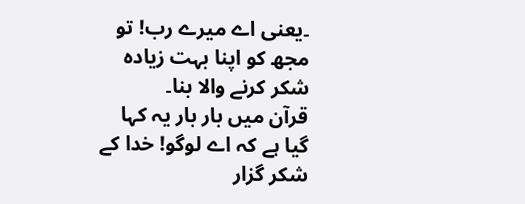۔یعنی اے میرے رب! تو مجھ کو اپنا بہت زیادہ شکر کرنے والا بنا۔
قرآن میں بار بار یہ کہا گیا ہے کہ اے لوگو! خدا کے شکر گزار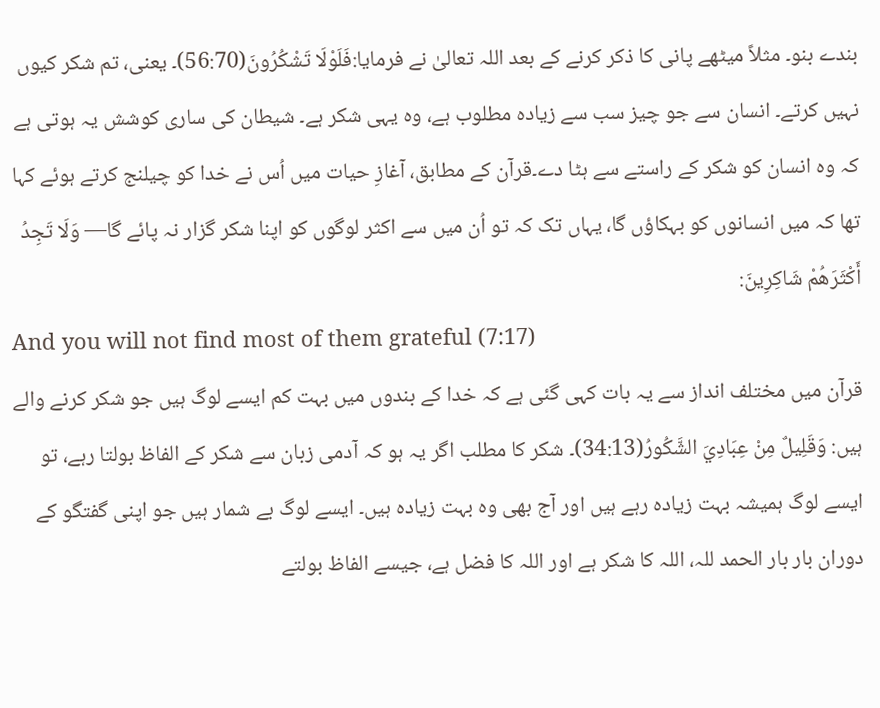بندے بنو۔ مثلاً میٹھے پانی کا ذکر کرنے کے بعد اللہ تعالیٰ نے فرمایا:فَلَوْلَا تَشْكُرُونَ(56:70)۔ یعنی، تم شکر کیوں نہیں کرتے۔ انسان سے جو چیز سب سے زیادہ مطلوب ہے، وہ یہی شکر ہے۔ شیطان کی ساری کوشش یہ ہوتی ہے کہ وہ انسان کو شکر کے راستے سے ہٹا دے۔قرآن کے مطابق، آغازِ حیات میں اُس نے خدا کو چیلنج کرتے ہوئے کہا تھا کہ میں انسانوں کو بہکاؤں گا، یہاں تک کہ تو اُن میں سے اکثر لوگوں کو اپنا شکر گزار نہ پائے گا— وَلَا تَجِدُ أَكْثَرَهُمْ شَاكِرِينَ:
And you will not find most of them grateful (7:17)
قرآن میں مختلف انداز سے یہ بات کہی گئی ہے کہ خدا کے بندوں میں بہت کم ایسے لوگ ہیں جو شکر کرنے والے ہیں: وَقَلِيلٌ مِنْ عِبَادِيَ الشَّكُورُ(34:13)۔ شکر کا مطلب اگر یہ ہو کہ آدمی زبان سے شکر کے الفاظ بولتا رہے، تو ایسے لوگ ہمیشہ بہت زیادہ رہے ہیں اور آج بھی وہ بہت زیادہ ہیں۔ ایسے لوگ بے شمار ہیں جو اپنی گفتگو کے دوران بار بار الحمد للہ، اللہ کا شکر ہے اور اللہ کا فضل ہے، جیسے الفاظ بولتے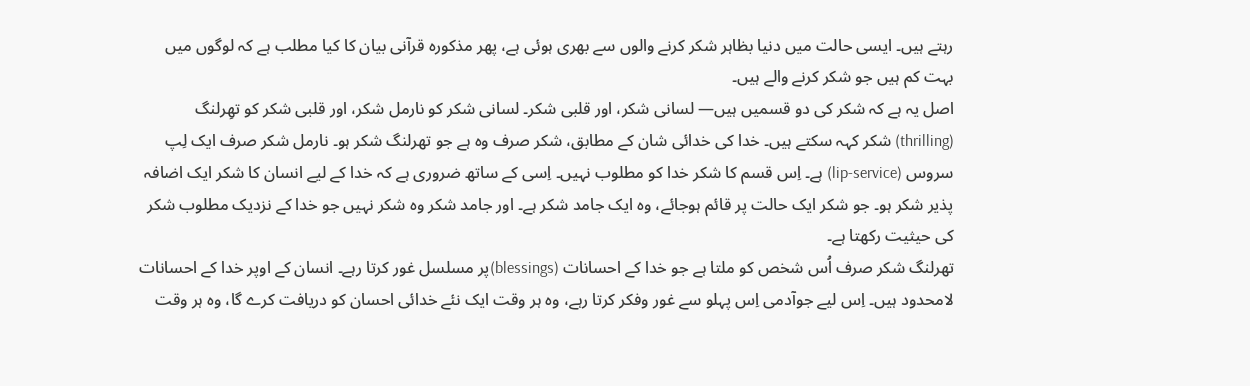رہتے ہیں۔ ایسی حالت میں دنیا بظاہر شکر کرنے والوں سے بھری ہوئی ہے، پھر مذکورہ قرآنی بیان کا کیا مطلب ہے کہ لوگوں میں بہت کم ہیں جو شکر کرنے والے ہیں۔
اصل یہ ہے کہ شکر کی دو قسمیں ہیں— لسانی شکر، اور قلبی شکر۔ لسانی شکر کو نارمل شکر، اور قلبی شکر کو تھِرلنگ (thrilling) شکر کہہ سکتے ہیں۔ خدا کی خدائی شان کے مطابق، شکر صرف وہ ہے جو تھرلنگ شکر ہو۔ نارمل شکر صرف ایک لِپ سروس (lip-service) ہے۔ اِس قسم کا شکر خدا کو مطلوب نہیں۔ اِسی کے ساتھ ضروری ہے کہ خدا کے لیے انسان کا شکر ایک اضافہ پذیر شکر ہو۔ جو شکر ایک حالت پر قائم ہوجائے، وہ ایک جامد شکر ہے۔ اور جامد شکر وہ شکر نہیں جو خدا کے نزدیک مطلوب شکر کی حیثیت رکھتا ہے۔
تھرلنگ شکر صرف اُس شخص کو ملتا ہے جو خدا کے احسانات (blessings)پر مسلسل غور کرتا رہے۔ انسان کے اوپر خدا کے احسانات لامحدود ہیں۔ اِس لیے جوآدمی اِس پہلو سے غور وفکر کرتا رہے، وہ ہر وقت ایک نئے خدائی احسان کو دریافت کرے گا، وہ ہر وقت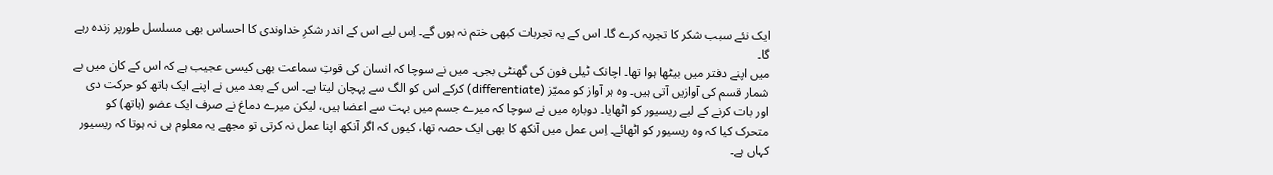ایک نئے سبب شکر کا تجربہ کرے گا۔ اس کے یہ تجربات کبھی ختم نہ ہوں گے۔ اِس لیے اس کے اندر شکرِ خداوندی کا احساس بھی مسلسل طورپر زندہ رہے گا۔
میں اپنے دفتر میں بیٹھا ہوا تھا۔ اچانک ٹیلی فون کی گھنٹی بجی۔ میں نے سوچا کہ انسان کی قوتِ سماعت بھی کیسی عجیب ہے کہ اس کے کان میں بے شمار قسم کی آوازیں آتی ہیں۔ وہ ہر آواز کو ممیّز (differentiate) کرکے اس کو الگ سے پہچان لیتا ہے۔ اس کے بعد میں نے اپنے ایک ہاتھ کو حرکت دی اور بات کرنے کے لیے ریسیور کو اٹھایا۔ دوبارہ میں نے سوچا کہ میرے جسم میں بہت سے اعضا ہیں، لیکن میرے دماغ نے صرف ایک عضو (ہاتھ) کو متحرک کیا کہ وہ ریسیور کو اٹھائے۔ اِس عمل میں آنکھ کا بھی ایک حصہ تھا، کیوں کہ اگر آنکھ اپنا عمل نہ کرتی تو مجھے یہ معلوم ہی نہ ہوتا کہ ریسیور کہاں ہے۔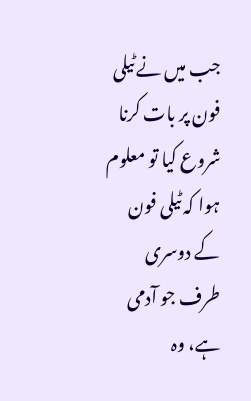جب میں نے ٹیلی فون پر بات کرنا شروع کیا تو معلوم ہوا کہ ٹیلی فون کے دوسری طرف جو آدمی ہے، وہ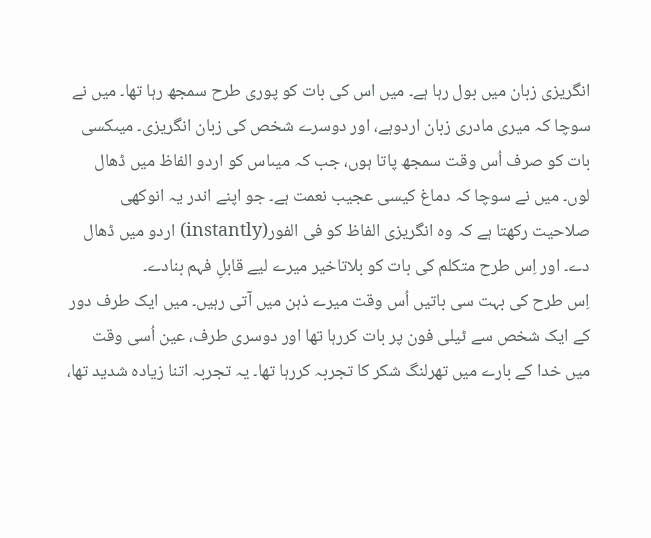انگریزی زبان میں بول رہا ہے۔ میں اس کی بات کو پوری طرح سمجھ رہا تھا۔ میں نے سوچا کہ میری مادری زبان اردوہے، اور دوسرے شخص کی زبان انگریزی۔ میںکسی بات کو صرف اُس وقت سمجھ پاتا ہوں، جب کہ میںاس کو اردو الفاظ میں ڈھال لوں۔ میں نے سوچا کہ دماغ کیسی عجیب نعمت ہے۔ جو اپنے اندر یہ انوکھی صلاحیت رکھتا ہے کہ وہ انگریزی الفاظ کو فی الفور(instantly) اردو میں ڈھال دے۔ اور اِس طرح متکلم کی بات کو بلاتاخیر میرے لیے قابلِ فہم بنادے۔
اِس طرح کی بہت سی باتیں اُس وقت میرے ذہن میں آتی رہیں۔ میں ایک طرف دور کے ایک شخص سے ٹیلی فون پر بات کررہا تھا اور دوسری طرف، عین اُسی وقت میں خدا کے بارے میں تھرلنگ شکر کا تجربہ کررہا تھا۔ یہ تجربہ اتنا زیادہ شدید تھا،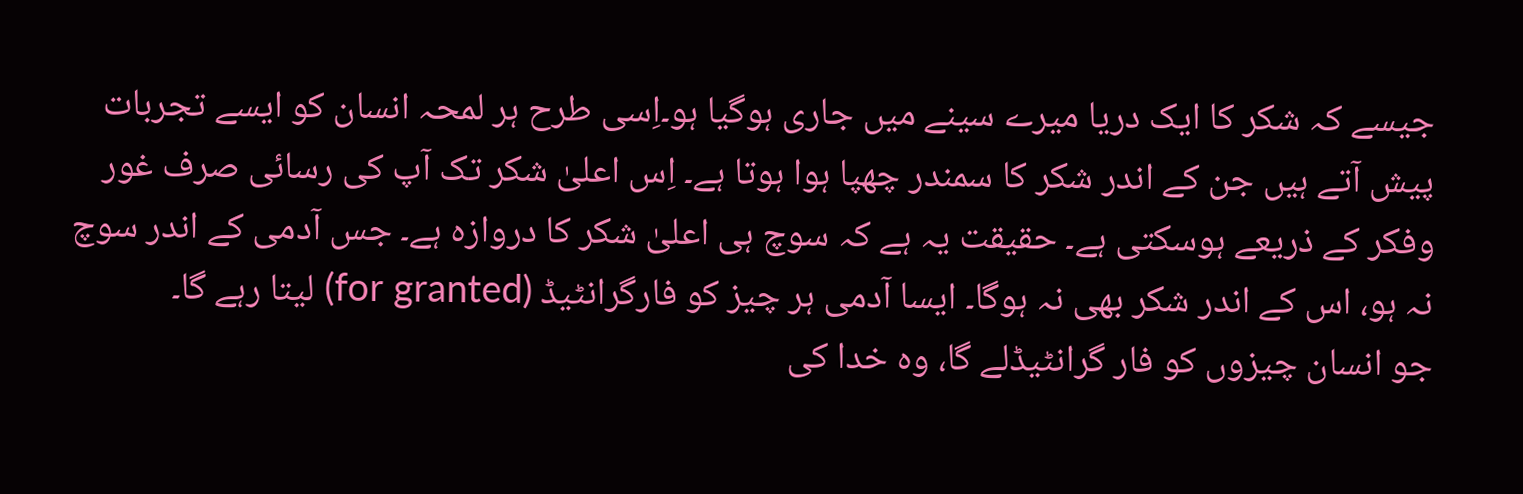جیسے کہ شکر کا ایک دریا میرے سینے میں جاری ہوگیا ہو۔اِسی طرح ہر لمحہ انسان کو ایسے تجربات پیش آتے ہیں جن کے اندر شکر کا سمندر چھپا ہوا ہوتا ہے۔ اِس اعلیٰ شکر تک آپ کی رسائی صرف غور وفکر کے ذریعے ہوسکتی ہے۔ حقیقت یہ ہے کہ سوچ ہی اعلیٰ شکر کا دروازہ ہے۔ جس آدمی کے اندر سوچ نہ ہو، اس کے اندر شکر بھی نہ ہوگا۔ ایسا آدمی ہر چیز کو فارگرانٹیڈ (for granted) لیتا رہے گا۔
جو انسان چیزوں کو فار گرانٹیڈلے گا، وہ خدا کی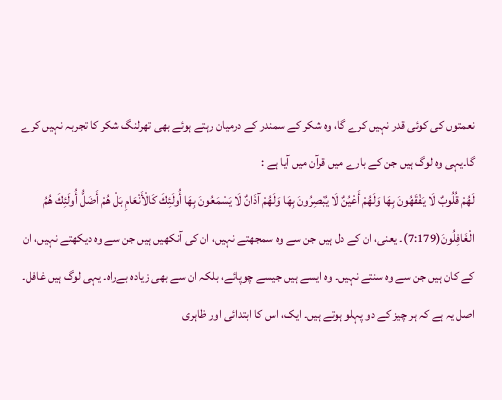نعمتوں کی کوئی قدر نہیں کرے گا، وہ شکر کے سمندر کے درمیان رہتے ہوئے بھی تھرلنگ شکر کا تجربہ نہیں کرے گا۔یہی وہ لوگ ہیں جن کے بارے میں قرآن میں آیا ہے :
لَهُمْ قُلُوبٌ لَا يَفْقَهُونَ بِهَا وَلَهُمْ أَعْيُنٌ لَا يُبْصِرُونَ بِهَا وَلَهُمْ آذَانٌ لَا يَسْمَعُونَ بِهَا أُولَئِكَ كَالْأَنْعَامِ بَلْ هُمْ أَضَلُّ أُولَئِكَ هُمُ الْغَافِلُونَ(7:179)۔ یعنی، ان کے دل ہیں جن سے وہ سمجھتے نہیں، ان کی آنکھیں ہیں جن سے وہ دیکھتے نہیں، ان کے کان ہیں جن سے وہ سنتے نہیں۔ وہ ایسے ہیں جیسے چوپائے، بلکہ ان سے بھی زیادہ بےراہ۔ یہی لوگ ہیں غافل۔
اصل یہ ہے کہ ہر چیز کے دو پہلو ہوتے ہیں۔ ایک، اس کا ابتدائی اور ظاہری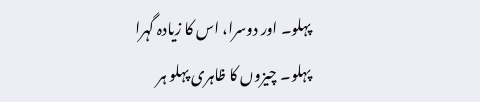پہلو۔ اور دوسرا، اس کا زیادہ گہرا پہلو۔ چیزوں کا ظاہری پہلو ہر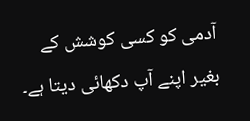آدمی کو کسی کوشش کے بغیر اپنے آپ دکھائی دیتا ہے۔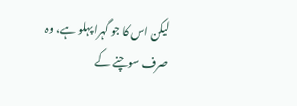لیکن اس کا جو گہرا پہلو ہے، وہ صرف سوچنے کے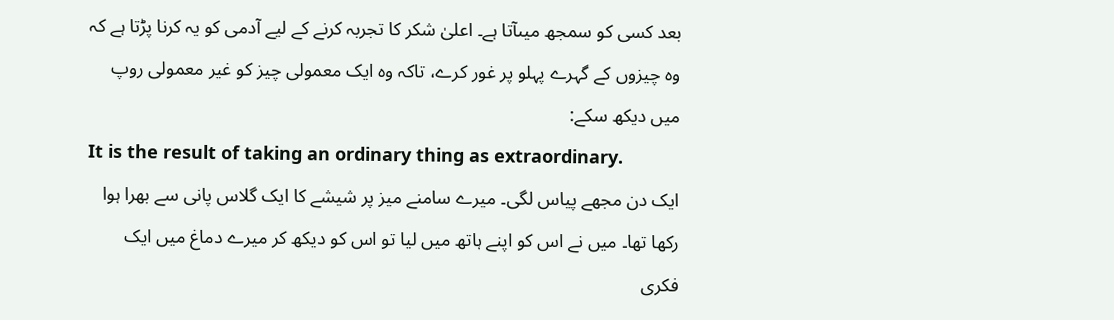بعد کسی کو سمجھ میںآتا ہے۔ اعلیٰ شکر کا تجربہ کرنے کے لیے آدمی کو یہ کرنا پڑتا ہے کہ وہ چیزوں کے گہرے پہلو پر غور کرے، تاکہ وہ ایک معمولی چیز کو غیر معمولی روپ میں دیکھ سکے:
It is the result of taking an ordinary thing as extraordinary.
ایک دن مجھے پیاس لگی۔ میرے سامنے میز پر شیشے کا ایک گلاس پانی سے بھرا ہوا رکھا تھا۔ میں نے اس کو اپنے ہاتھ میں لیا تو اس کو دیکھ کر میرے دماغ میں ایک فکری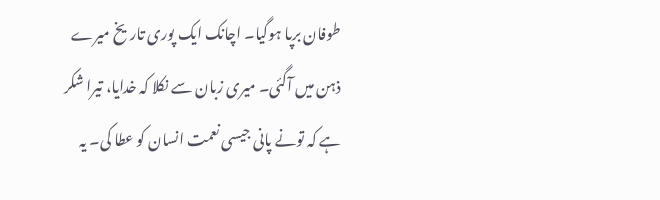طوفان برپا ہوگیا۔ اچانک ایک پوری تاریخ میرے ذہن میں آگئی۔ میری زبان سے نکلا کہ خدایا، تیرا شکر ہے کہ تونے پانی جیسی نعمت انسان کو عطا کی۔ یہ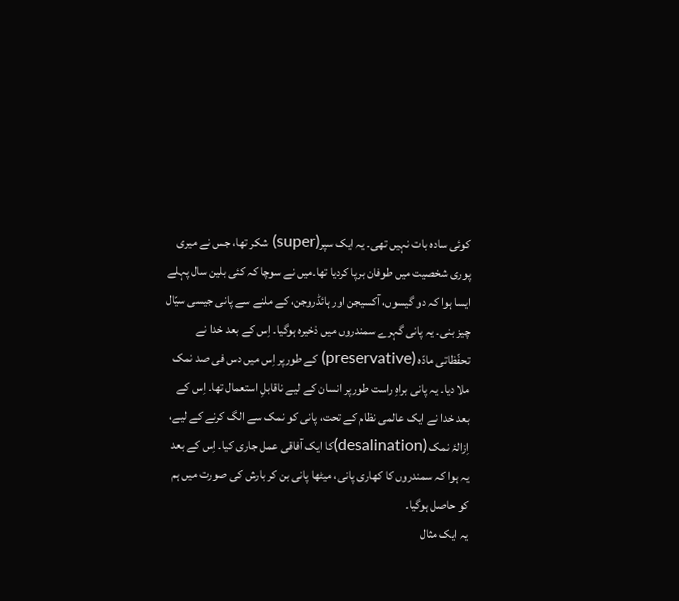کوئی سادہ بات نہیں تھی۔ یہ ایک سپر(super) شکر تھا، جس نے میری پوری شخصیت میں طوفان برپا کردیا تھا۔میں نے سوچا کہ کئی بلین سال پہلے ایسا ہوا کہ دو گیسوں، آکسیجن اور ہائڈروجن، کے ملنے سے پانی جیسی سیّال چیز بنی۔ یہ پانی گہرے سمندروں میں ذخیرہ ہوگیا۔ اِس کے بعد خدا نے تحفّظاتی مادّہ (preservative) کے طورپر اِس میں دس فی صد نمک ملا دیا۔ یہ پانی براہِ راست طورپر انسان کے لیے ناقابلِ استعمال تھا۔ اِس کے بعد خدا نے ایک عالمی نظام کے تحت، پانی کو نمک سے الگ کرنے کے لیے، اِزالۂ نمک (desalination)کا ایک آفاقی عمل جاری کیا۔ اِس کے بعد یہ ہوا کہ سمندروں کا کھاری پانی، میٹھا پانی بن کر بارش کی صورت میں ہم کو حاصل ہوگیا۔
یہ ایک مثال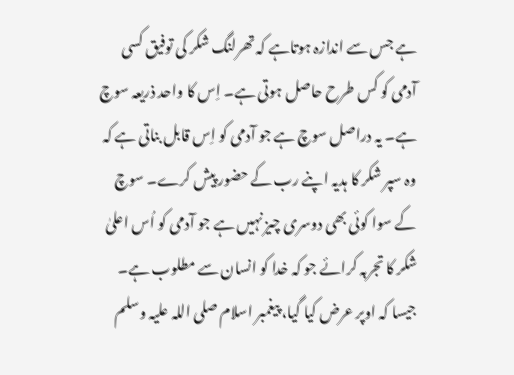ہے جس سے اندازہ ہوتاہے کہ تھرلنگ شکر کی توفیق کسی آدمی کو کس طرح حاصل ہوتی ہے۔ اِس کا واحد ذریعہ سوچ ہے۔ یہ دراصل سوچ ہے جو آدمی کو اِس قابل بناتی ہے کہ وہ سپر شکر کا ہدیہ اپنے رب کے حضور پیش کرے۔ سوچ کے سوا کوئی بھی دوسری چیز نہیں ہے جو آدمی کو اُس اعلیٰ شکر کا تجربہ کرائے جو کہ خدا کو انسان سے مطلوب ہے۔
جیسا کہ اوپر عرض کیا گیا، پیغمبر اسلام صلی اللہ علیہ وسلم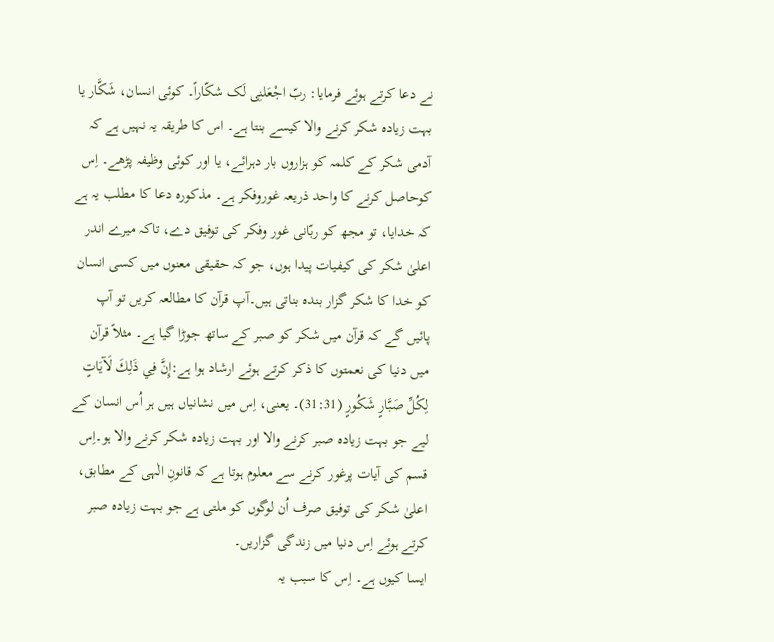نے دعا کرتے ہوئے فرمایا: ربّ اجْعَلنِی لَک شکّاراً۔ کوئی انسان، شَکَّار یا بہت زیادہ شکر کرنے والا کیسے بنتا ہے۔ اس کا طریقہ یہ نہیں ہے کہ آدمی شکر کے کلمہ کو ہزاروں بار دہرائے، یا اور کوئی وظیفہ پڑھے۔ اِس کوحاصل کرنے کا واحد ذریعہ غوروفکر ہے۔ مذکورہ دعا کا مطلب یہ ہے کہ خدایا، تو مجھ کو ربّانی غور وفکر کی توفیق دے، تاکہ میرے اندر اعلیٰ شکر کی کیفیات پیدا ہوں، جو کہ حقیقی معنوں میں کسی انسان کو خدا کا شکر گزار بندہ بناتی ہیں۔آپ قرآن کا مطالعہ کریں تو آپ پائیں گے کہ قرآن میں شکر کو صبر کے ساتھ جوڑا گیا ہے۔ مثلاً قرآن میں دنیا کی نعمتوں کا ذکر کرتے ہوئے ارشاد ہوا ہے:إِنَّ فِي ذَلِكَ لَآيَاتٍ لِكُلِّ صَبَّارٍ شَكُورٍ (31:31)۔ یعنی، اِس میں نشانیاں ہیں ہر اُس انسان کے لیے جو بہت زیادہ صبر کرنے والا اور بہت زیادہ شکر کرنے والا ہو۔اِس قسم کی آیات پرغور کرنے سے معلوم ہوتا ہے کہ قانونِ الٰہی کے مطابق، اعلیٰ شکر کی توفیق صرف اُن لوگوں کو ملتی ہے جو بہت زیادہ صبر کرتے ہوئے اِس دنیا میں زندگی گزاریں۔
ایسا کیوں ہے۔ اِس کا سبب یہ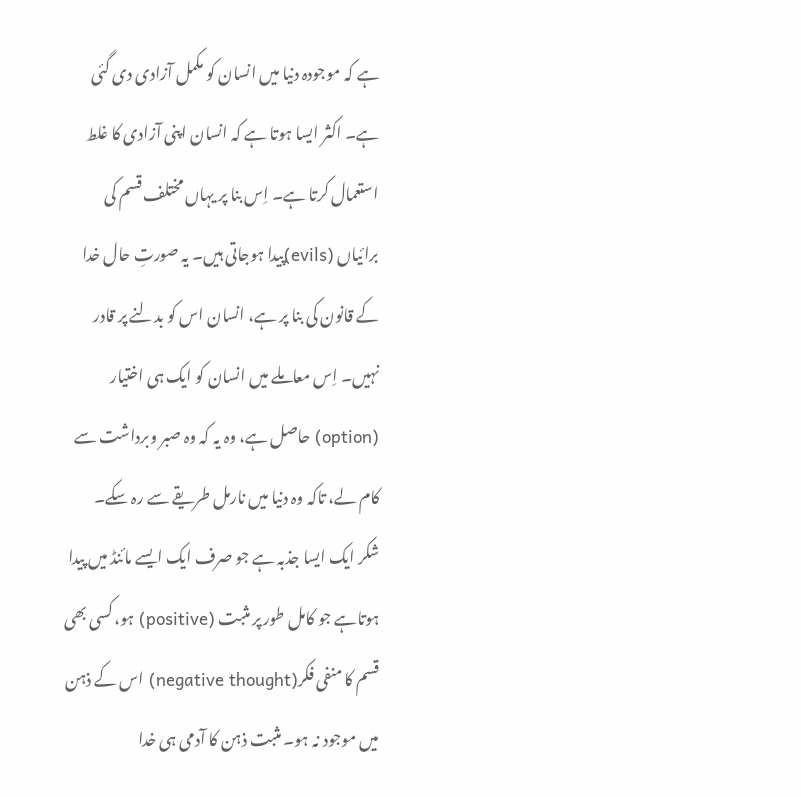ہے کہ موجودہ دنیا میں انسان کو مکمل آزادی دی گئی ہے۔ اکثر ایسا ہوتا ہے کہ انسان اپنی آزادی کا غلط استعمال کرتا ہے۔ اِس بنا پر یہاں مختلف قسم کی برائیاں (evils)پیدا ہوجاتی ہیں۔ یہ صورتِ حال خدا کے قانون کی بنا پر ہے، انسان اس کو بدلنے پر قادر نہیں۔ اِس معاملے میں انسان کو ایک ہی اختیار (option) حاصل ہے، وہ یہ کہ وہ صبر وبرداشت سے کام لے، تاکہ وہ دنیا میں نارمل طریقے سے رہ سکے۔
شکر ایک ایسا جذبہ ہے جو صرف ایک ایسے مائنڈ میں پیدا ہوتاہے جو کامل طور پر مثبت (positive) ہو، کسی بھی قسم کا منفی فکر(negative thought) اس کے ذہن میں موجود نہ ہو۔ مثبت ذہن کا آدمی ہی خدا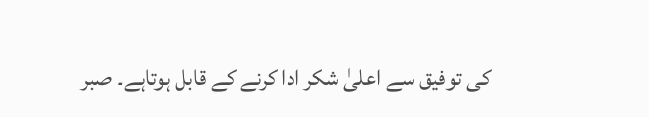کی توفیق سے اعلیٰ شکر ادا کرنے کے قابل ہوتاہے۔ صبر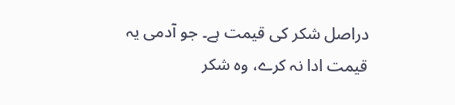دراصل شکر کی قیمت ہے۔ جو آدمی یہ قیمت ادا نہ کرے، وہ شکر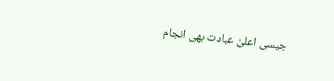جیسی اعلیٰ عبادت بھی انجام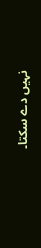نہیں دے سکتا۔